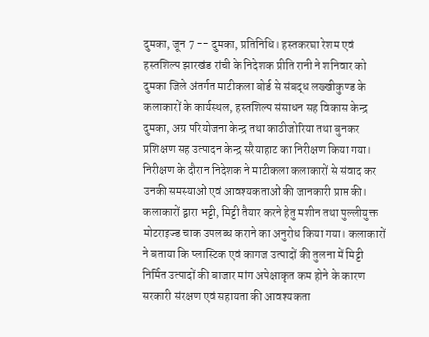दुमका, जून 7 -- दुमका, प्रतिनिधि। हस्तकरघा रेशम एवं हस्तशिल्प झारखंड रांची के निदेशक प्रीति रानी ने शनिवार को दुमका जिले अंतर्गत माटीकला बोर्ड से संबद्ध लख्खीकुण्ड के कलाकारों के कार्यस्थल, हस्तशिल्प संसाधन सह विकास केन्द्र दुमका, अग्र परियोजना केन्द्र तथा काठीजोरिया तथा बुनकर प्रशिक्षण सह उत्पादन केन्द्र सरैयाहाट का निरीक्षण किया गया। निरीक्षण के दौरान निदेशक ने माटीकला कलाकारों से संवाद कर उनकी समस्याओं एवं आवश्यकताओं की जानकारी प्राप्त की। कलाकारों द्वारा भट्टी, मिट्टी तैयार करने हेतु मशीन तथा पुल्लीयुक्त मोटराइज्ड चाक उपलब्ध कराने का अनुरोध किया गया। कलाकारों ने बताया कि प्लास्टिक एवं कागज उत्पादों की तुलना में मिट्टी निर्मित उत्पादों की बाजार मांग अपेक्षाकृत कम होने के कारण सरकारी संरक्षण एवं सहायता की आवश्यकता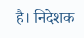है। निदेशक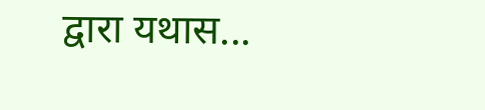द्वारा यथास...